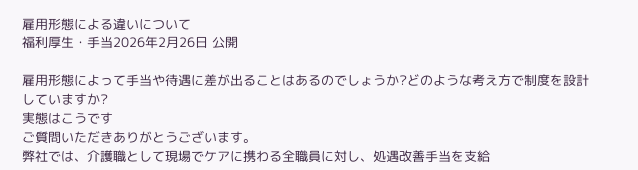雇用形態による違いについて
福利厚生・手当2026年2月26日 公開

雇用形態によって手当や待遇に差が出ることはあるのでしょうか?どのような考え方で制度を設計していますか?
実態はこうです
ご質問いただきありがとうございます。
弊社では、介護職として現場でケアに携わる全職員に対し、処遇改善手当を支給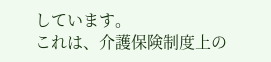しています。
これは、介護保険制度上の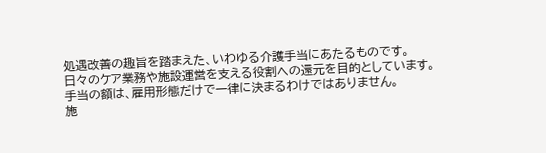処遇改善の趣旨を踏まえた、いわゆる介護手当にあたるものです。
日々のケア業務や施設運営を支える役割への還元を目的としています。
手当の額は、雇用形態だけで一律に決まるわけではありません。
施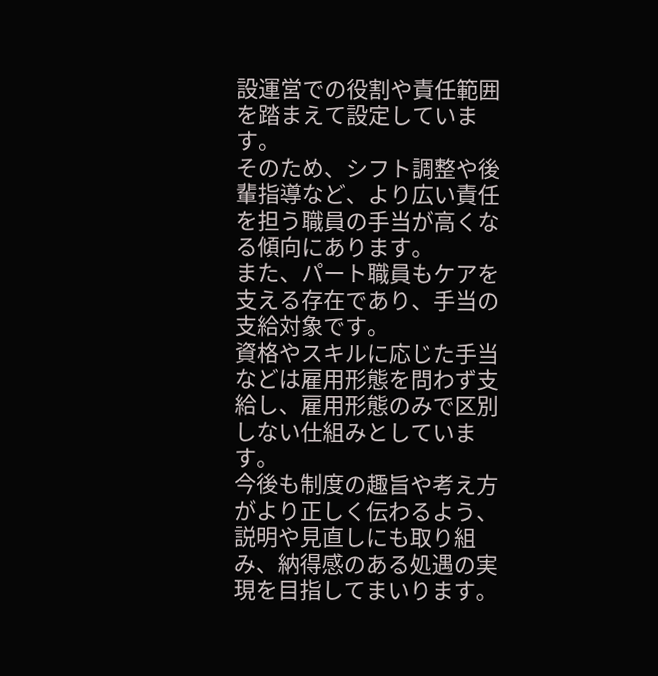設運営での役割や責任範囲を踏まえて設定しています。
そのため、シフト調整や後輩指導など、より広い責任を担う職員の手当が高くなる傾向にあります。
また、パート職員もケアを支える存在であり、手当の支給対象です。
資格やスキルに応じた手当などは雇用形態を問わず支給し、雇用形態のみで区別しない仕組みとしています。
今後も制度の趣旨や考え方がより正しく伝わるよう、説明や見直しにも取り組み、納得感のある処遇の実現を目指してまいります。